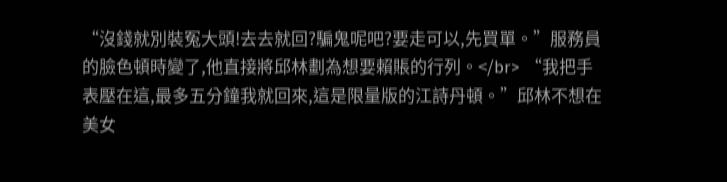“沒錢就別裝冤大頭!去去就回?騙鬼呢吧?要走可以,先買單。”服務員的臉色頓時變了,他直接將邱林劃為想要賴賬的行列。</br> “我把手表壓在這,最多五分鐘我就回來,這是限量版的江詩丹頓。”邱林不想在美女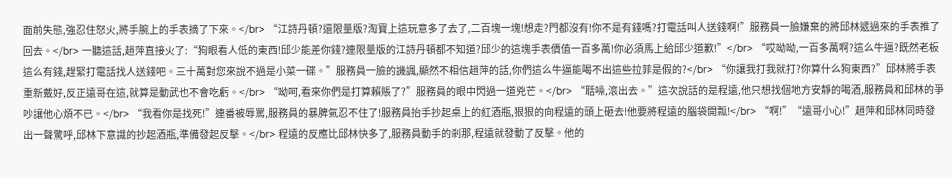面前失態,強忍住怒火,將手腕上的手表摘了下來。</br> “江詩丹頓?還限量版?淘寶上這玩意多了去了,二百塊一塊!想走?門都沒有!你不是有錢嗎?打電話叫人送錢啊!”服務員一臉嫌棄的將邱林遞過來的手表推了回去。</br> 一聽這話,趙萍直接火了:“狗眼看人低的東西!邱少能差你錢?連限量版的江詩丹頓都不知道?邱少的這塊手表價值一百多萬!你必須馬上給邱少道歉!”</br> “哎呦呦,一百多萬啊?這么牛逼?既然老板這么有錢,趕緊打電話找人送錢吧。三十萬對您來說不過是小菜一碟。”服務員一臉的譏諷,顯然不相信趙萍的話,你們這么牛逼能喝不出這些拉菲是假的?</br> “你讓我打我就打?你算什么狗東西?”邱林將手表重新戴好,反正遠哥在這,就算是動武也不會吃虧。</br> “呦呵,看來你們是打算賴賬了?”服務員的眼中閃過一道兇芒。</br> “聒噪,滾出去。”這次說話的是程遠,他只想找個地方安靜的喝酒,服務員和邱林的爭吵讓他心煩不已。</br> “我看你是找死!”連番被辱罵,服務員的暴脾氣忍不住了!服務員抬手抄起桌上的紅酒瓶,狠狠的向程遠的頭上砸去!他要將程遠的腦袋開瓢!</br> “啊!”“遠哥小心!”趙萍和邱林同時發出一聲驚呼,邱林下意識的抄起酒瓶,準備發起反擊。</br> 程遠的反應比邱林快多了,服務員動手的剎那,程遠就發動了反擊。他的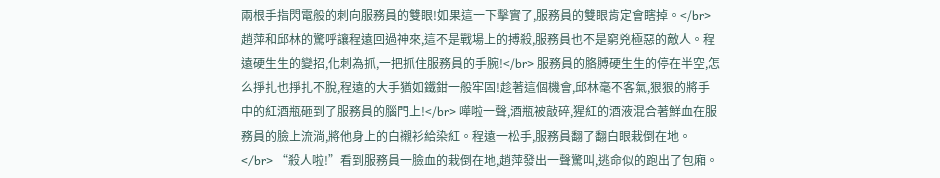兩根手指閃電般的刺向服務員的雙眼!如果這一下擊實了,服務員的雙眼肯定會瞎掉。</br> 趙萍和邱林的驚呼讓程遠回過神來,這不是戰場上的搏殺,服務員也不是窮兇極惡的敵人。程遠硬生生的變招,化刺為抓,一把抓住服務員的手腕!</br> 服務員的胳膊硬生生的停在半空,怎么掙扎也掙扎不脫,程遠的大手猶如鐵鉗一般牢固!趁著這個機會,邱林毫不客氣,狠狠的將手中的紅酒瓶砸到了服務員的腦門上!</br> 嘩啦一聲,酒瓶被敲碎,猩紅的酒液混合著鮮血在服務員的臉上流淌,將他身上的白襯衫給染紅。程遠一松手,服務員翻了翻白眼栽倒在地。</br> “殺人啦!”看到服務員一臉血的栽倒在地,趙萍發出一聲驚叫,逃命似的跑出了包廂。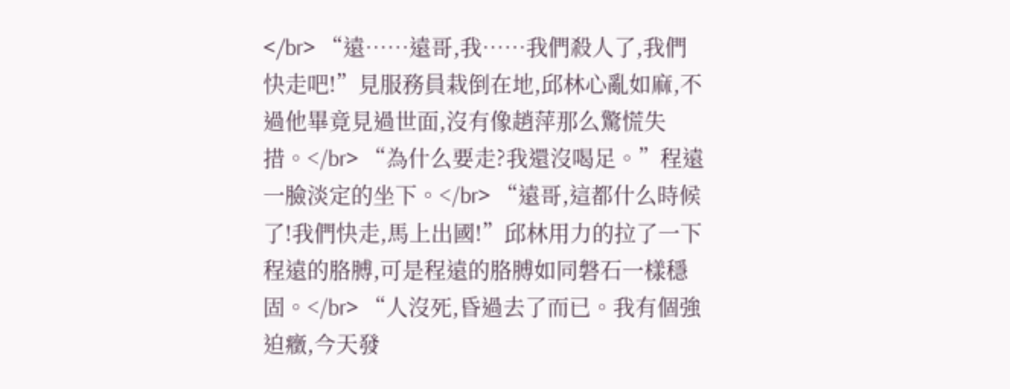</br> “遠……遠哥,我……我們殺人了,我們快走吧!”見服務員栽倒在地,邱林心亂如麻,不過他畢竟見過世面,沒有像趙萍那么驚慌失措。</br> “為什么要走?我還沒喝足。”程遠一臉淡定的坐下。</br> “遠哥,這都什么時候了!我們快走,馬上出國!”邱林用力的拉了一下程遠的胳膊,可是程遠的胳膊如同磐石一樣穩固。</br> “人沒死,昏過去了而已。我有個強迫癥,今天發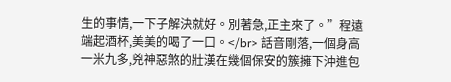生的事情,一下子解決就好。別著急,正主來了。”程遠端起酒杯,美美的喝了一口。</br> 話音剛落,一個身高一米九多,兇神惡煞的壯漢在幾個保安的簇擁下沖進包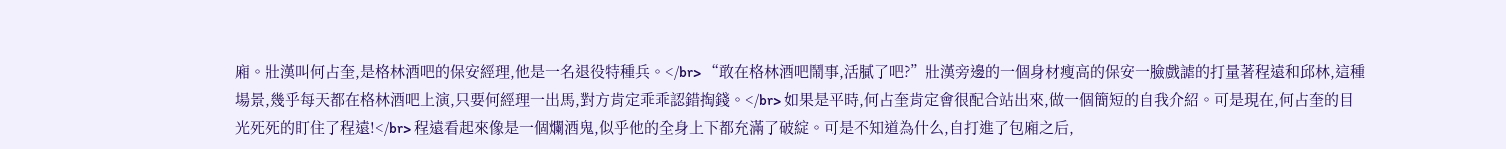廂。壯漢叫何占奎,是格林酒吧的保安經理,他是一名退役特種兵。</br> “敢在格林酒吧鬧事,活膩了吧?”壯漢旁邊的一個身材瘦高的保安一臉戲謔的打量著程遠和邱林,這種場景,幾乎每天都在格林酒吧上演,只要何經理一出馬,對方肯定乖乖認錯掏錢。</br> 如果是平時,何占奎肯定會很配合站出來,做一個簡短的自我介紹。可是現在,何占奎的目光死死的盯住了程遠!</br> 程遠看起來像是一個爛酒鬼,似乎他的全身上下都充滿了破綻。可是不知道為什么,自打進了包廂之后,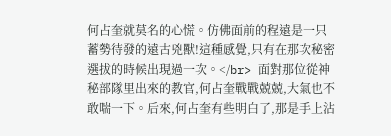何占奎就莫名的心慌。仿佛面前的程遠是一只蓄勢待發的遠古兇獸!這種感覺,只有在那次秘密選拔的時候出現過一次。</br> 面對那位從神秘部隊里出來的教官,何占奎戰戰兢兢,大氣也不敢喘一下。后來,何占奎有些明白了,那是手上沾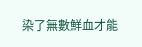染了無數鮮血才能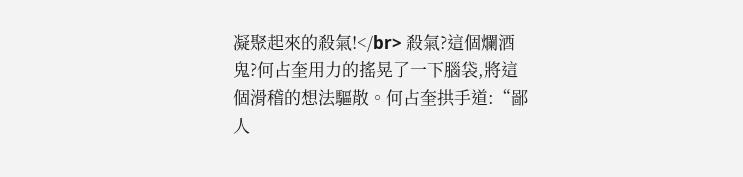凝聚起來的殺氣!</br> 殺氣?這個爛酒鬼?何占奎用力的搖晃了一下腦袋,將這個滑稽的想法驅散。何占奎拱手道:“鄙人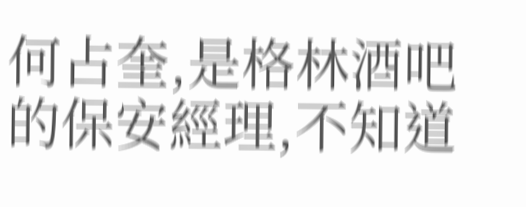何占奎,是格林酒吧的保安經理,不知道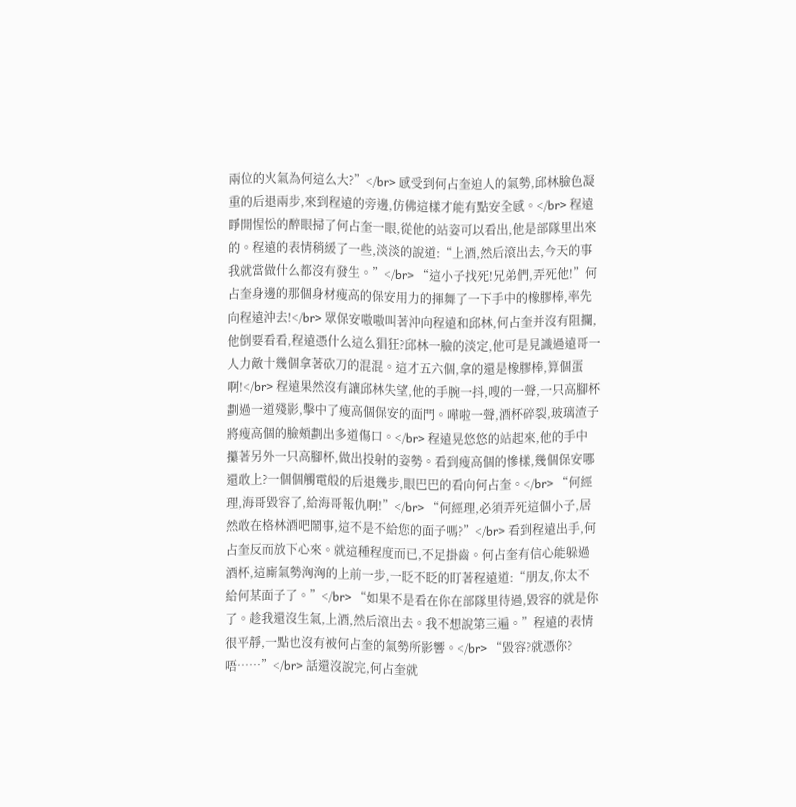兩位的火氣為何這么大?”</br> 感受到何占奎迫人的氣勢,邱林臉色凝重的后退兩步,來到程遠的旁邊,仿佛這樣才能有點安全感。</br> 程遠睜開惺忪的醉眼掃了何占奎一眼,從他的站姿可以看出,他是部隊里出來的。程遠的表情稍緩了一些,淡淡的說道:“上酒,然后滾出去,今天的事我就當做什么都沒有發生。”</br> “這小子找死!兄弟們,弄死他!”何占奎身邊的那個身材瘦高的保安用力的揮舞了一下手中的橡膠棒,率先向程遠沖去!</br> 眾保安嗷嗷叫著沖向程遠和邱林,何占奎并沒有阻攔,他倒要看看,程遠憑什么這么猖狂?邱林一臉的淡定,他可是見識過遠哥一人力敵十幾個拿著砍刀的混混。這才五六個,拿的還是橡膠棒,算個蛋啊!</br> 程遠果然沒有讓邱林失望,他的手腕一抖,嗖的一聲,一只高腳杯劃過一道殘影,擊中了瘦高個保安的面門。嘩啦一聲,酒杯碎裂,玻璃渣子將瘦高個的臉頰劃出多道傷口。</br> 程遠晃悠悠的站起來,他的手中攥著另外一只高腳杯,做出投射的姿勢。看到瘦高個的慘樣,幾個保安哪還敢上?一個個觸電般的后退幾步,眼巴巴的看向何占奎。</br> “何經理,海哥毀容了,給海哥報仇啊!”</br> “何經理,必須弄死這個小子,居然敢在格林酒吧鬧事,這不是不給您的面子嗎?”</br> 看到程遠出手,何占奎反而放下心來。就這種程度而已,不足掛齒。何占奎有信心能躲過酒杯,這廝氣勢洶洶的上前一步,一眨不眨的盯著程遠道:“朋友,你太不給何某面子了。”</br> “如果不是看在你在部隊里待過,毀容的就是你了。趁我還沒生氣,上酒,然后滾出去。我不想說第三遍。”程遠的表情很平靜,一點也沒有被何占奎的氣勢所影響。</br> “毀容?就憑你?唔……”</br> 話還沒說完,何占奎就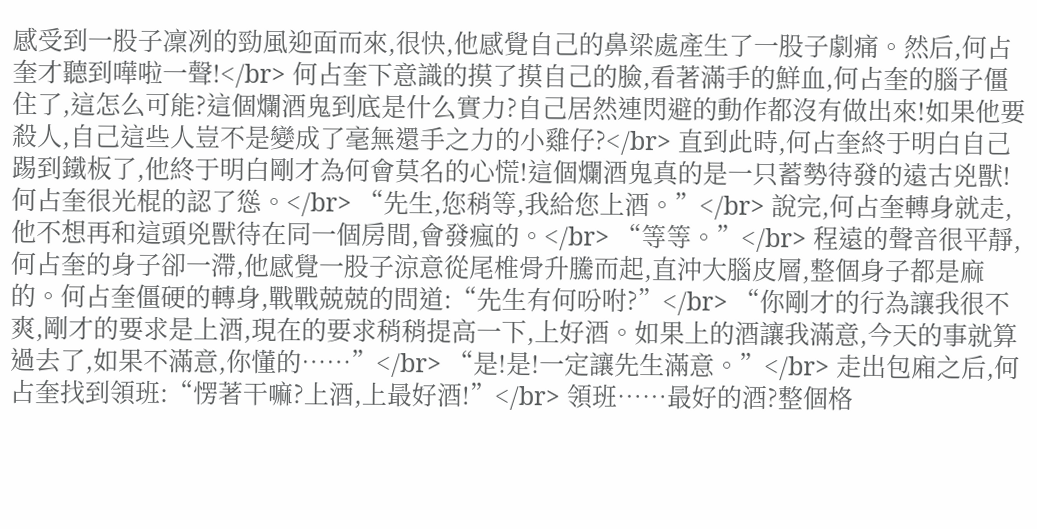感受到一股子凜冽的勁風迎面而來,很快,他感覺自己的鼻梁處產生了一股子劇痛。然后,何占奎才聽到嘩啦一聲!</br> 何占奎下意識的摸了摸自己的臉,看著滿手的鮮血,何占奎的腦子僵住了,這怎么可能?這個爛酒鬼到底是什么實力?自己居然連閃避的動作都沒有做出來!如果他要殺人,自己這些人豈不是變成了毫無還手之力的小雞仔?</br> 直到此時,何占奎終于明白自己踢到鐵板了,他終于明白剛才為何會莫名的心慌!這個爛酒鬼真的是一只蓄勢待發的遠古兇獸!何占奎很光棍的認了慫。</br> “先生,您稍等,我給您上酒。”</br> 說完,何占奎轉身就走,他不想再和這頭兇獸待在同一個房間,會發瘋的。</br> “等等。”</br> 程遠的聲音很平靜,何占奎的身子卻一滯,他感覺一股子涼意從尾椎骨升騰而起,直沖大腦皮層,整個身子都是麻的。何占奎僵硬的轉身,戰戰兢兢的問道:“先生有何吩咐?”</br> “你剛才的行為讓我很不爽,剛才的要求是上酒,現在的要求稍稍提高一下,上好酒。如果上的酒讓我滿意,今天的事就算過去了,如果不滿意,你懂的……”</br> “是!是!一定讓先生滿意。”</br> 走出包廂之后,何占奎找到領班:“愣著干嘛?上酒,上最好酒!”</br> 領班……最好的酒?整個格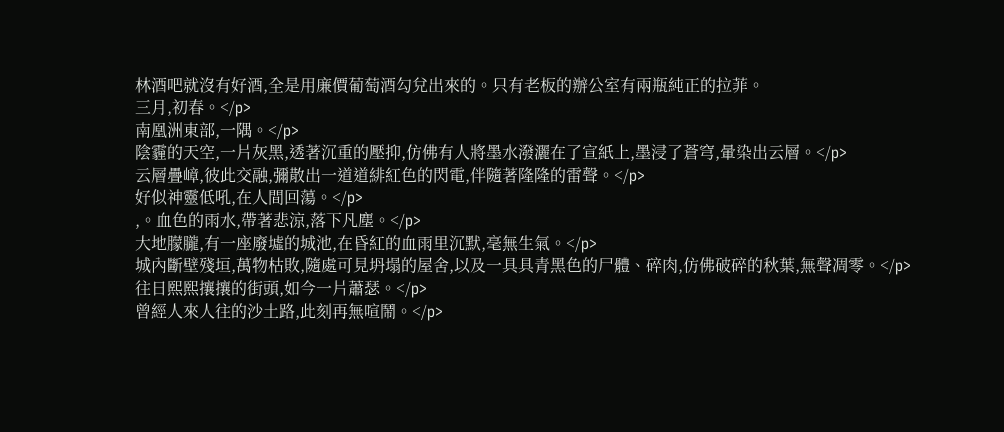林酒吧就沒有好酒,全是用廉價葡萄酒勾兌出來的。只有老板的辦公室有兩瓶純正的拉菲。
三月,初春。</p>
南凰洲東部,一隅。</p>
陰霾的天空,一片灰黑,透著沉重的壓抑,仿佛有人將墨水潑灑在了宣紙上,墨浸了蒼穹,暈染出云層。</p>
云層疊嶂,彼此交融,彌散出一道道緋紅色的閃電,伴隨著隆隆的雷聲。</p>
好似神靈低吼,在人間回蕩。</p>
,。血色的雨水,帶著悲涼,落下凡塵。</p>
大地朦朧,有一座廢墟的城池,在昏紅的血雨里沉默,毫無生氣。</p>
城內斷壁殘垣,萬物枯敗,隨處可見坍塌的屋舍,以及一具具青黑色的尸體、碎肉,仿佛破碎的秋葉,無聲凋零。</p>
往日熙熙攘攘的街頭,如今一片蕭瑟。</p>
曾經人來人往的沙土路,此刻再無喧鬧。</p>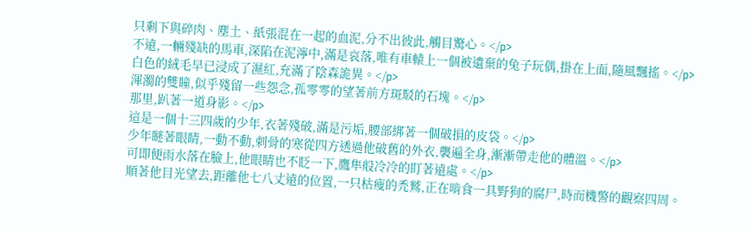只剩下與碎肉、塵土、紙張混在一起的血泥,分不出彼此,觸目驚心。</p>
不遠,一輛殘缺的馬車,深陷在泥濘中,滿是哀落,唯有車轅上一個被遺棄的兔子玩偶,掛在上面,隨風飄搖。</p>
白色的絨毛早已浸成了濕紅,充滿了陰森詭異。</p>
渾濁的雙瞳,似乎殘留一些怨念,孤零零的望著前方斑駁的石塊。</p>
那里,趴著一道身影。</p>
這是一個十三四歲的少年,衣著殘破,滿是污垢,腰部綁著一個破損的皮袋。</p>
少年瞇著眼睛,一動不動,刺骨的寒從四方透過他破舊的外衣,襲遍全身,漸漸帶走他的體溫。</p>
可即便雨水落在臉上,他眼睛也不眨一下,鷹隼般冷冷的盯著遠處。</p>
順著他目光望去,距離他七八丈遠的位置,一只枯瘦的禿鷲,正在啃食一具野狗的腐尸,時而機警的觀察四周。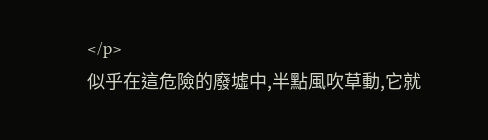</p>
似乎在這危險的廢墟中,半點風吹草動,它就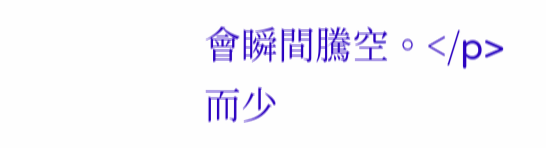會瞬間騰空。</p>
而少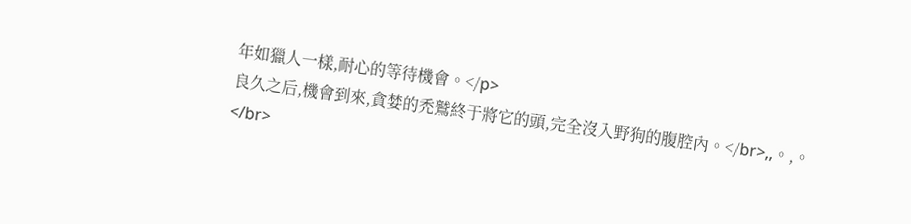年如獵人一樣,耐心的等待機會。</p>
良久之后,機會到來,貪婪的禿鷲終于將它的頭,完全沒入野狗的腹腔內。</br>,,。,。</br>